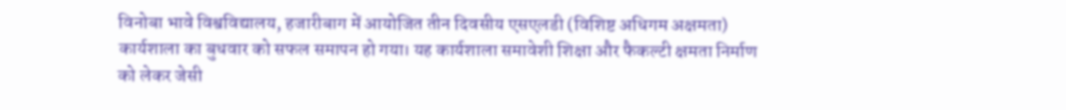विनोबा भावे विश्वविद्यालय, हजारीबाग में आयोजित तीन दिवसीय एसएलडी (विशिष्ट अधिगम अक्षमता) कार्यशाला का बुधवार को सफल समापन हो गया। यह कार्यशाला समावेशी शिक्षा और फैकल्टी क्षमता निर्माण को लेकर जेसी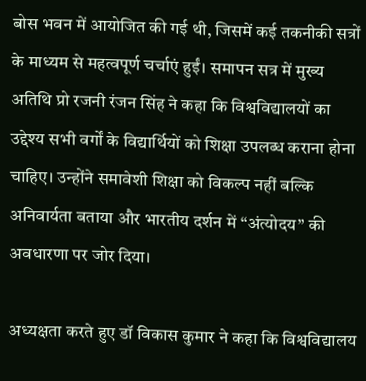बोस भवन में आयोजित की गई थी, जिसमें कई तकनीकी सत्रों के माध्यम से महत्वपूर्ण चर्चाएं हुईं। समापन सत्र में मुख्य अतिथि प्रो रजनी रंजन सिंह ने कहा कि विश्वविद्यालयों का उद्देश्य सभी वर्गों के विद्यार्थियों को शिक्षा उपलब्ध कराना होना चाहिए। उन्होंने समावेशी शिक्षा को विकल्प नहीं बल्कि अनिवार्यता बताया और भारतीय दर्शन में “अंत्योदय” की अवधारणा पर जोर दिया।

अध्यक्षता करते हुए डॉ विकास कुमार ने कहा कि विश्वविद्यालय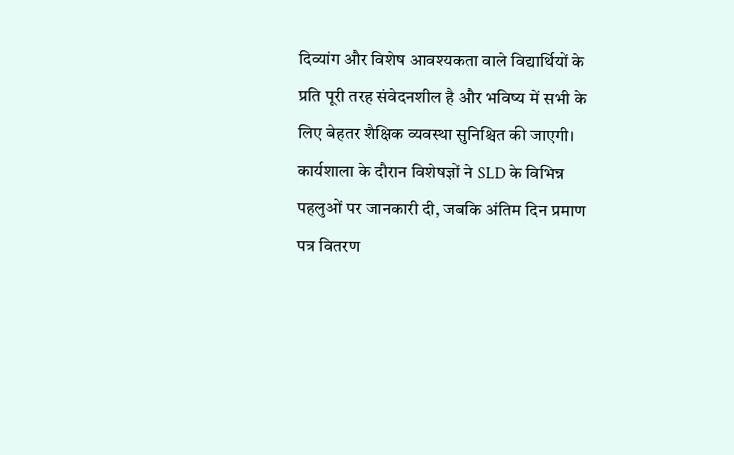दिव्यांग और विशेष आवश्यकता वाले विद्यार्थियों के प्रति पूरी तरह संवेदनशील है और भविष्य में सभी के लिए बेहतर शैक्षिक व्यवस्था सुनिश्चित की जाएगी। कार्यशाला के दौरान विशेषज्ञों ने SLD के विभिन्न पहलुओं पर जानकारी दी, जबकि अंतिम दिन प्रमाण पत्र वितरण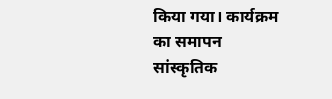किया गया। कार्यक्रम का समापन सांस्कृतिक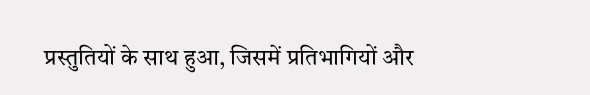प्रस्तुतियों के साथ हुआ, जिसमें प्रतिभागियों और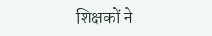शिक्षकों ने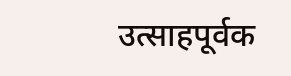उत्साहपूर्वक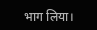भाग लिया।